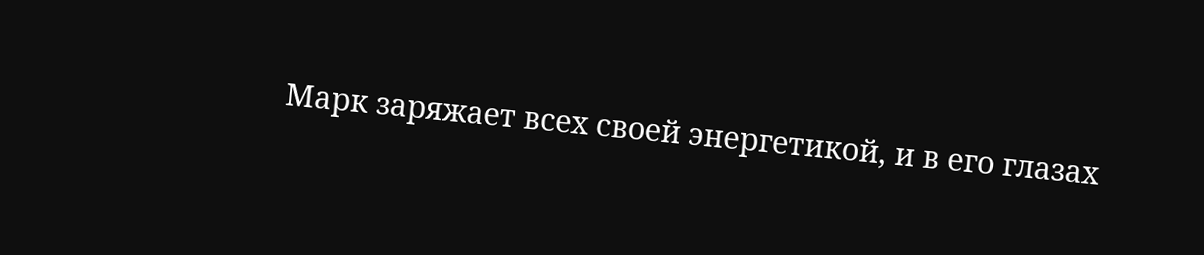Марк заряжает всех своей энергетикой, и в его глазах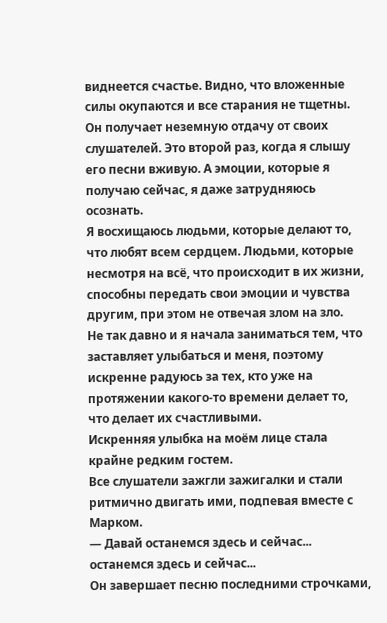виднеется счастье. Видно, что вложенные силы окупаются и все старания не тщетны. Он получает неземную отдачу от своих слушателей. Это второй раз, когда я слышу его песни вживую. А эмоции, которые я получаю сейчас, я даже затрудняюсь осознать.
Я восхищаюсь людьми, которые делают то, что любят всем сердцем. Людьми, которые несмотря на всё, что происходит в их жизни, способны передать свои эмоции и чувства другим, при этом не отвечая злом на зло.
Не так давно и я начала заниматься тем, что заставляет улыбаться и меня, поэтому искренне радуюсь за тех, кто уже на протяжении какого-то времени делает то, что делает их счастливыми.
Искренняя улыбка на моём лице стала крайне редким гостем.
Все слушатели зажгли зажигалки и стали ритмично двигать ими, подпевая вместе с Марком.
— Давай останемся здесь и сейчас... останемся здесь и сейчас...
Он завершает песню последними строчками,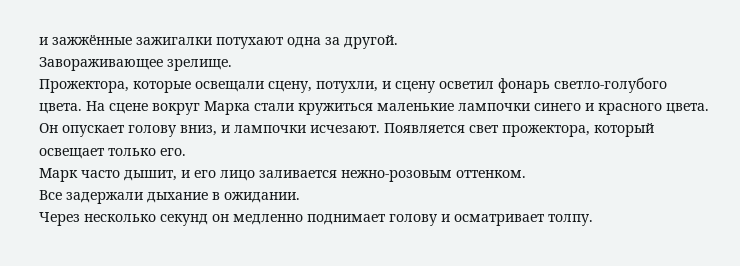и зажжённые зажигалки потухают одна за другой.
Завораживающее зрелище.
Прожектора, которые освещали сцену, потухли, и сцену осветил фонарь светло-голубого цвета. На сцене вокруг Марка стали кружиться маленькие лампочки синего и красного цвета.
Он опускает голову вниз, и лампочки исчезают. Появляется свет прожектора, который освещает только его.
Марк часто дышит, и его лицо заливается нежно-розовым оттенком.
Все задержали дыхание в ожидании.
Через несколько секунд он медленно поднимает голову и осматривает толпу.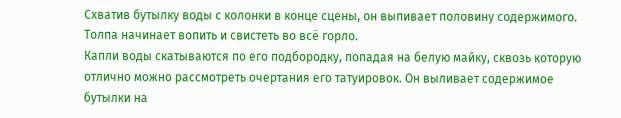Схватив бутылку воды с колонки в конце сцены, он выпивает половину содержимого.
Толпа начинает вопить и свистеть во всё горло.
Капли воды скатываются по его подбородку, попадая на белую майку, сквозь которую отлично можно рассмотреть очертания его татуировок. Он выливает содержимое бутылки на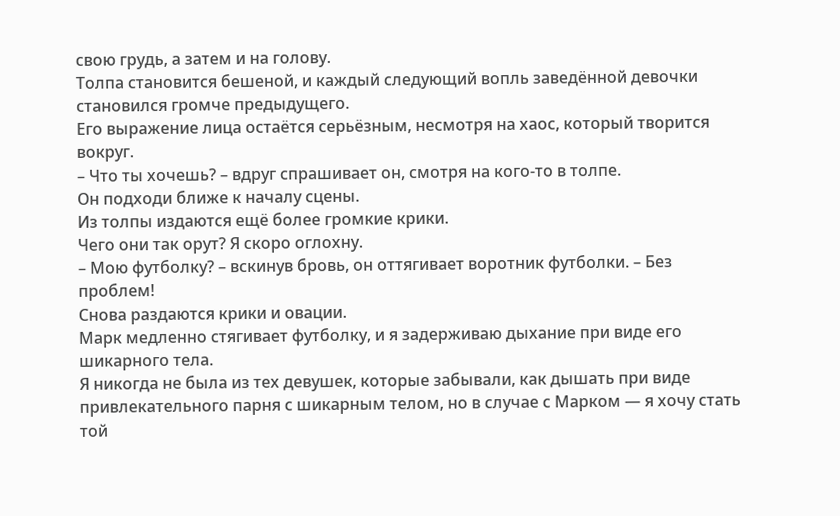свою грудь, а затем и на голову.
Толпа становится бешеной, и каждый следующий вопль заведённой девочки становился громче предыдущего.
Его выражение лица остаётся серьёзным, несмотря на хаос, который творится вокруг.
– Что ты хочешь? – вдруг спрашивает он, смотря на кого-то в толпе.
Он подходи ближе к началу сцены.
Из толпы издаются ещё более громкие крики.
Чего они так орут? Я скоро оглохну.
– Мою футболку? – вскинув бровь, он оттягивает воротник футболки. – Без проблем!
Снова раздаются крики и овации.
Марк медленно стягивает футболку, и я задерживаю дыхание при виде его шикарного тела.
Я никогда не была из тех девушек, которые забывали, как дышать при виде привлекательного парня с шикарным телом, но в случае с Марком — я хочу стать той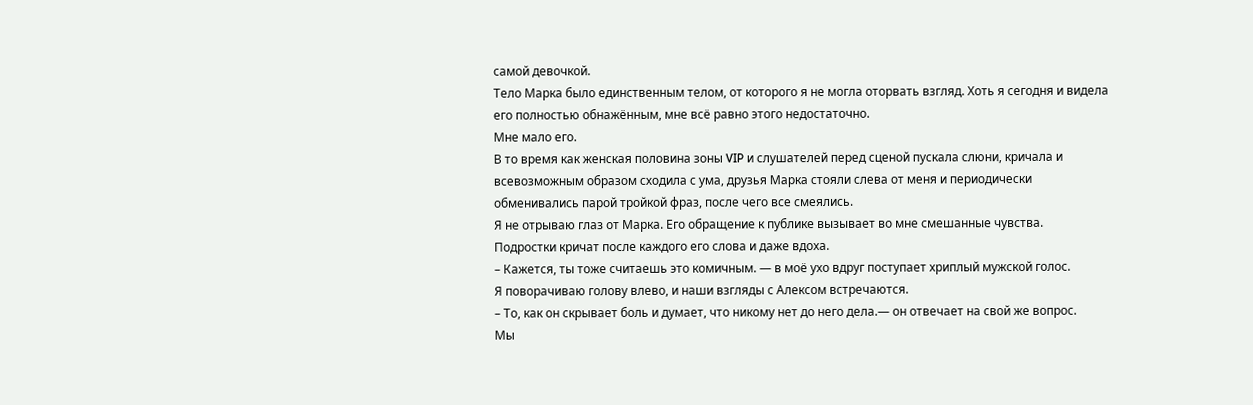самой девочкой.
Тело Марка было единственным телом, от которого я не могла оторвать взгляд. Хоть я сегодня и видела его полностью обнажённым, мне всё равно этого недостаточно.
Мне мало его.
В то время как женская половина зоны VIP и слушателей перед сценой пускала слюни, кричала и всевозможным образом сходила с ума, друзья Марка стояли слева от меня и периодически обменивались парой тройкой фраз, после чего все смеялись.
Я не отрываю глаз от Марка. Его обращение к публике вызывает во мне смешанные чувства.
Подростки кричат после каждого его слова и даже вдоха.
– Кажется, ты тоже считаешь это комичным. — в моё ухо вдруг поступает хриплый мужской голос.
Я поворачиваю голову влево, и наши взгляды с Алексом встречаются.
– То, как он скрывает боль и думает, что никому нет до него дела.— он отвечает на свой же вопрос.
Мы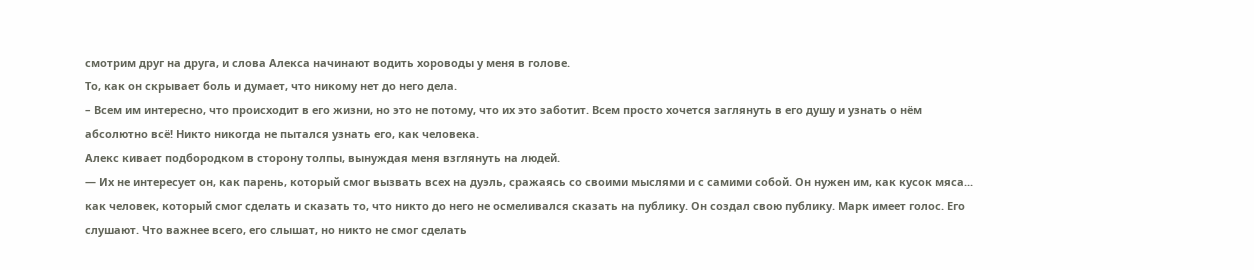смотрим друг на друга, и слова Алекса начинают водить хороводы у меня в голове.
То, как он скрывает боль и думает, что никому нет до него дела.
– Всем им интересно, что происходит в его жизни, но это не потому, что их это заботит. Всем просто хочется заглянуть в его душу и узнать о нём абсолютно всё! Никто никогда не пытался узнать его, как человека.
Алекс кивает подбородком в сторону толпы, вынуждая меня взглянуть на людей.
— Их не интересует он, как парень, который смог вызвать всех на дуэль, сражаясь со своими мыслями и с самими собой. Он нужен им, как кусок мяса... как человек, который смог сделать и сказать то, что никто до него не осмеливался сказать на публику. Он создал свою публику. Марк имеет голос. Его слушают. Что важнее всего, его слышат, но никто не смог сделать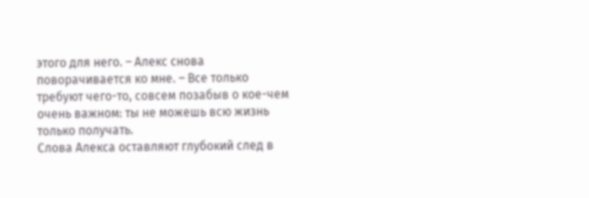этого для него. – Алекс снова поворачивается ко мне. – Все только требуют чего-то, совсем позабыв о кое-чем очень важном: ты не можешь всю жизнь только получать.
Слова Алекса оставляют глубокий след в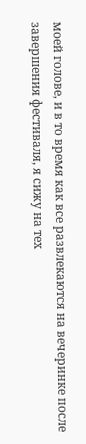моей голове, и в то время как все развлекаются на вечеринке после завершения фестиваля, я сижу на тех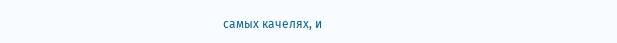самых качелях, и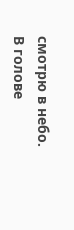смотрю в небо.
В голове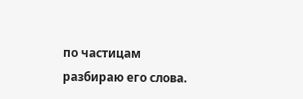по частицам разбираю его слова.